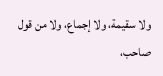ولا سقيمة، ولا إجماع، ولا من قول صاحب،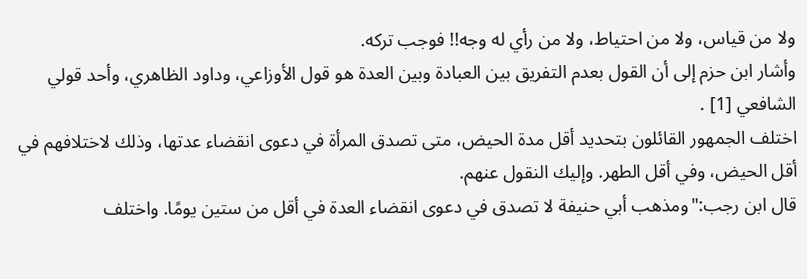ولا من قياس، ولا من احتياط، ولا من رأي له وجه!! فوجب تركه.
وأشار ابن حزم إلى أن القول بعدم التفريق بين العبادة وبين العدة هو قول الأوزاعي، وداود الظاهري، وأحد قولي الشافعي [1] .
اختلف الجمهور القائلون بتحديد أقل مدة الحيض، متى تصدق المرأة في دعوى انقضاء عدتها، وذلك لاختلافهم في أقل الحيض، وفي أقل الطهر. وإليك النقول عنهم.
قال ابن رجب:"ومذهب أبي حنيفة لا تصدق في دعوى انقضاء العدة في أقل من ستين يومًا. واختلف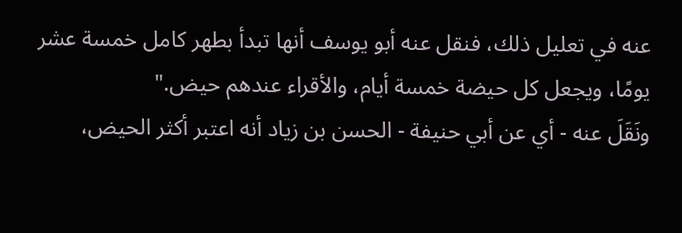عنه في تعليل ذلك، فنقل عنه أبو يوسف أنها تبدأ بطهر كامل خمسة عشر يومًا، ويجعل كل حيضة خمسة أيام، والأقراء عندهم حيض."
ونَقَلَ عنه - أي عن أبي حنيفة - الحسن بن زياد أنه اعتبر أكثر الحيض،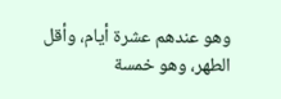وهو عندهم عشرة أيام، وأقل الطهر، وهو خمسة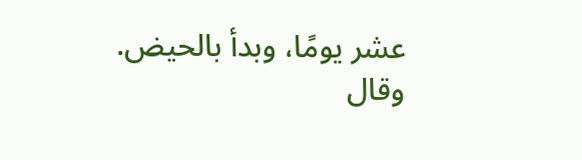عشر يومًا، وبدأ بالحيض.
وقال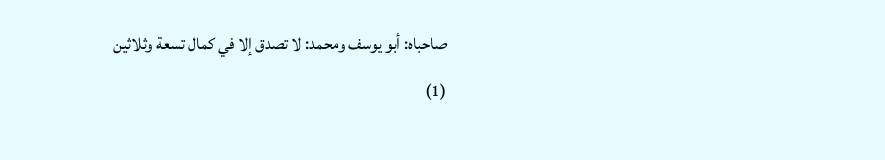صاحباه: أبو يوسف ومحمد: لا تصدق إلا في كمال تسعة وثلاثين
(1)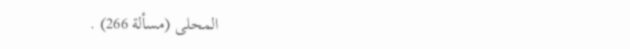المحلى (مسألة 266) .